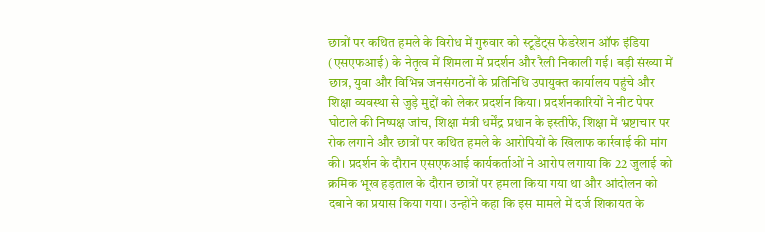छात्रों पर कथित हमले के विरोध में गुरुवार को स्टूडेंट्स फेडरेशन ऑफ इंडिया (एसएफआई) के नेतृत्व में शिमला में प्रदर्शन और रैली निकाली गई। बड़ी संख्या में छात्र, युवा और विभिन्न जनसंगठनों के प्रतिनिधि उपायुक्त कार्यालय पहुंचे और शिक्षा व्यवस्था से जुड़े मुद्दों को लेकर प्रदर्शन किया। प्रदर्शनकारियों ने नीट पेपर घोटाले की निष्पक्ष जांच, शिक्षा मंत्री धर्मेंद्र प्रधान के इस्तीफे, शिक्षा में भ्रष्टाचार पर रोक लगाने और छात्रों पर कथित हमले के आरोपियों के खिलाफ कार्रवाई की मांग की। प्रदर्शन के दौरान एसएफआई कार्यकर्ताओं ने आरोप लगाया कि 22 जुलाई को क्रमिक भूख हड़ताल के दौरान छात्रों पर हमला किया गया था और आंदोलन को दबाने का प्रयास किया गया। उन्होंने कहा कि इस मामले में दर्ज शिकायत के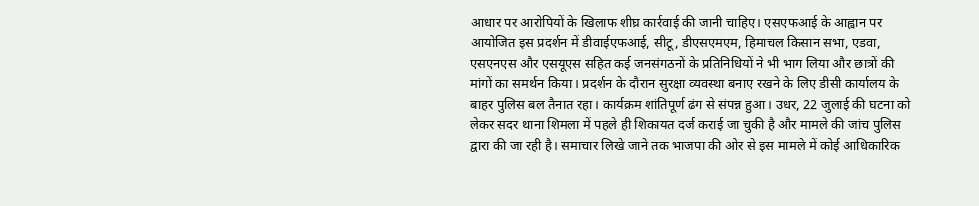आधार पर आरोपियों के खिलाफ शीघ्र कार्रवाई की जानी चाहिए। एसएफआई के आह्वान पर आयोजित इस प्रदर्शन में डीवाईएफआई, सीटू, डीएसएमएम, हिमाचल किसान सभा, एडवा, एसएनएस और एसयूएस सहित कई जनसंगठनों के प्रतिनिधियों ने भी भाग लिया और छात्रों की मांगों का समर्थन किया। प्रदर्शन के दौरान सुरक्षा व्यवस्था बनाए रखने के लिए डीसी कार्यालय के बाहर पुलिस बल तैनात रहा। कार्यक्रम शांतिपूर्ण ढंग से संपन्न हुआ। उधर, 22 जुलाई की घटना को लेकर सदर थाना शिमला में पहले ही शिकायत दर्ज कराई जा चुकी है और मामले की जांच पुलिस द्वारा की जा रही है। समाचार लिखे जाने तक भाजपा की ओर से इस मामले में कोई आधिकारिक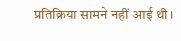प्रतिक्रिया सामने नहीं आई थी।